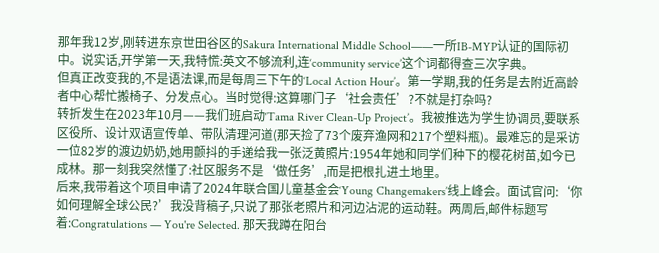那年我12岁,刚转进东京世田谷区的Sakura International Middle School——一所IB-MYP认证的国际初中。说实话,开学第一天,我特慌:英文不够流利,连‘community service’这个词都得查三次字典。
但真正改变我的,不是语法课,而是每周三下午的‘Local Action Hour’。第一学期,我的任务是去附近高龄者中心帮忙搬椅子、分发点心。当时觉得:这算哪门子‘社会责任’?不就是打杂吗?
转折发生在2023年10月——我们班启动‘Tama River Clean-Up Project’。我被推选为学生协调员,要联系区役所、设计双语宣传单、带队清理河道(那天捡了73个废弃渔网和217个塑料瓶)。最难忘的是采访一位82岁的渡边奶奶,她用颤抖的手递给我一张泛黄照片:1954年她和同学们种下的樱花树苗,如今已成林。那一刻我突然懂了:社区服务不是‘做任务’,而是把根扎进土地里。
后来,我带着这个项目申请了2024年联合国儿童基金会‘Young Changemakers’线上峰会。面试官问:‘你如何理解全球公民?’我没背稿子,只说了那张老照片和河边沾泥的运动鞋。两周后,邮件标题写着:Congratulations — You're Selected. 那天我蹲在阳台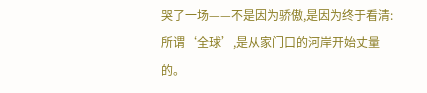哭了一场——不是因为骄傲,是因为终于看清:所谓‘全球’,是从家门口的河岸开始丈量的。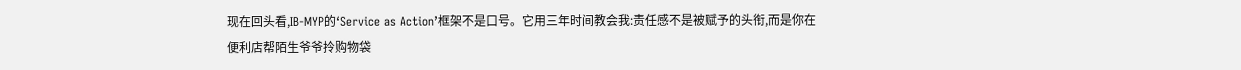现在回头看,IB-MYP的‘Service as Action’框架不是口号。它用三年时间教会我:责任感不是被赋予的头衔,而是你在便利店帮陌生爷爷拎购物袋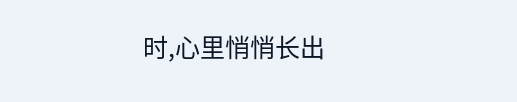时,心里悄悄长出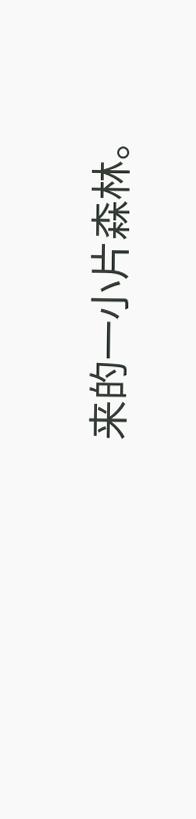来的一小片森林。